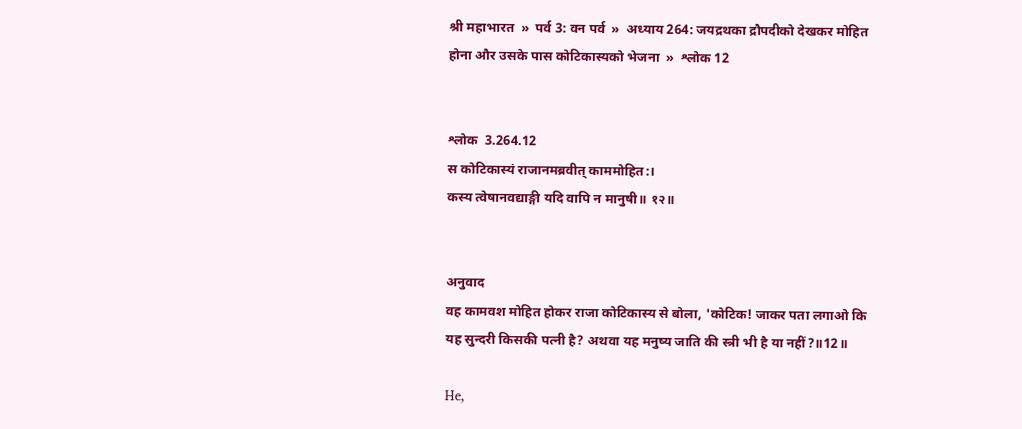श्री महाभारत  »  पर्व 3: वन पर्व  »  अध्याय 264: जयद्रथका द्रौपदीको देखकर मोहित होना और उसके पास कोटिकास्यको भेजना  »  श्लोक 12


श्लोक  3.264.12
स कोटिकास्यं राजानमब्रवीत् काममोहित:।
कस्य त्वेषानवद्याङ्गी यदि वापि न मानुषी॥ १२॥


अनुवाद
वह कामवश मोहित होकर राजा कोटिकास्य से बोला, 'कोटिक! जाकर पता लगाओ कि यह सुन्दरी किसकी पत्नी है? अथवा यह मनुष्य जाति की स्त्री भी है या नहीं?॥12॥

He,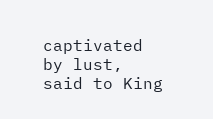captivated by lust, said to King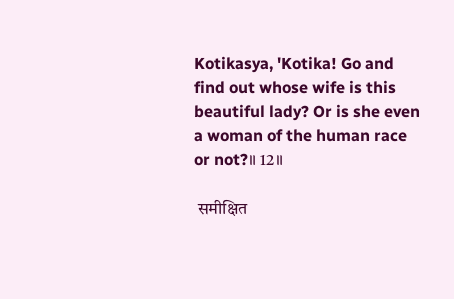Kotikasya, 'Kotika! Go and find out whose wife is this beautiful lady? Or is she even a woman of the human race or not?॥ 12॥

 समीक्षित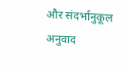और संदर्भानुकूल अनुवाद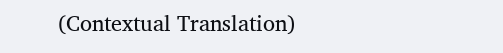(Contextual Translation)